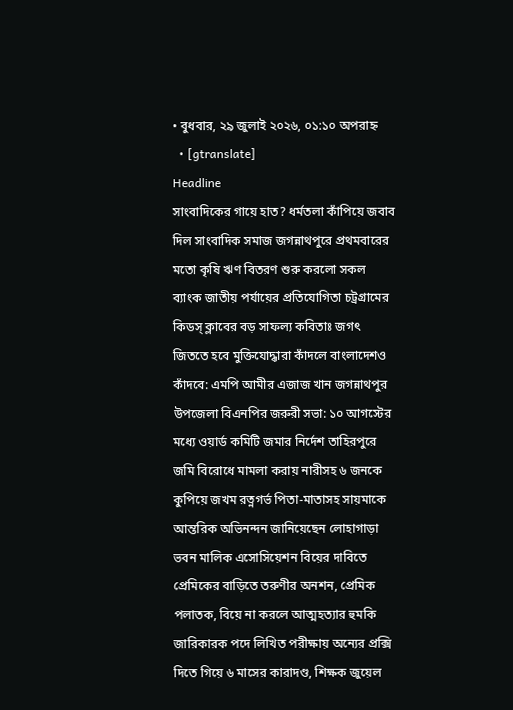• বুধবার, ২৯ জুলাই ২০২৬, ০১:১০ অপরাহ্ন
  • [gtranslate]
Headline
সাংবাদিকের গায়ে হাত? ধর্মতলা কাঁপিয়ে জবাব দিল সাংবাদিক সমাজ জগন্নাথপুরে প্রথমবারের মতো কৃষি ঋণ বিতরণ শুরু করলো সকল ব্যাংক জাতীয় পর্যায়ের প্রতিযোগিতা চট্রগ্রামের কিডস্ ক্লাবের বড় সাফল্য কবিতাঃ জগৎ জিততে হবে মুক্তিযোদ্ধারা কাঁদলে বাংলাদেশও কাঁদবে: এমপি আমীর এজাজ খান জগন্নাথপুর উপজেলা বিএনপির জরুরী সভা: ১০ আগস্টের মধ্যে ওয়ার্ড কমিটি জমার নির্দেশ তাহিরপুরে জমি বিরোধে মামলা করায় নারীসহ ৬ জনকে কুপিয়ে জখম রত্নগর্ভ পিতা-মাতাসহ সায়মাকে আন্তরিক অভিনন্দন জানিয়েছেন লোহাগাড়া ভবন মালিক এসোসিয়েশন বিয়ের দাবিতে প্রেমিকের বাড়িতে তরুণীর অনশন, প্রেমিক পলাতক, বিয়ে না করলে আত্মহত্যার হুমকি জারিকারক পদে লিখিত পরীক্ষায় অন্যের প্রক্সি দিতে গিয়ে ৬ মাসের কারাদণ্ড, শিক্ষক জুয়েল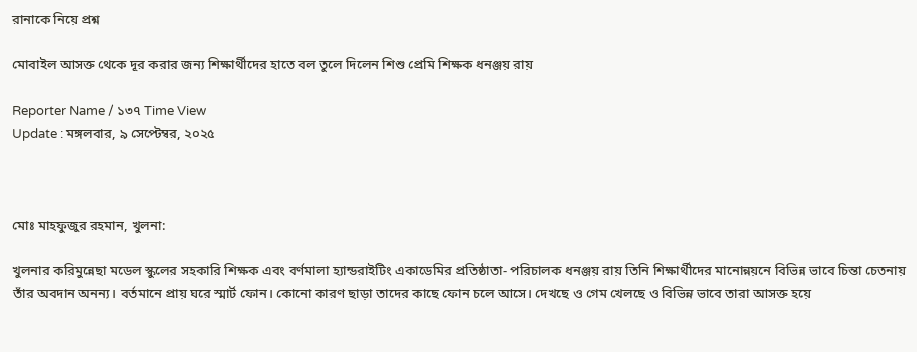রানাকে নিয়ে প্রশ্ন

মোবাইল আসক্ত থেকে দূর করার জন্য শিক্ষার্থীদের হাতে বল তুলে দিলেন শিশু প্রেমি শিক্ষক ধনঞ্জয় রায়

Reporter Name / ১৩৭ Time View
Update : মঙ্গলবার, ৯ সেপ্টেম্বর, ২০২৫



মোঃ মাহফুজুর রহমান, খুলনা:

খুলনার করিমুন্নেছা মডেল স্কুলের সহকারি শিক্ষক এবং বর্ণমালা হ্যান্ডরাইটিং একাডেমির প্রতিষ্ঠাতা- পরিচালক ধনঞ্জয় রায় তিনি শিক্ষার্থীদের মানোন্নয়নে বিভিন্ন ভাবে চিন্তা চেতনায় তাঁর অবদান অনন্য। বর্তমানে প্রায় ঘরে স্মার্ট ফোন। কোনো কারণ ছাড়া তাদের কাছে ফোন চলে আসে। দেখছে ও গেম খেলছে ও বিভিন্ন ভাবে তারা আসক্ত হয়ে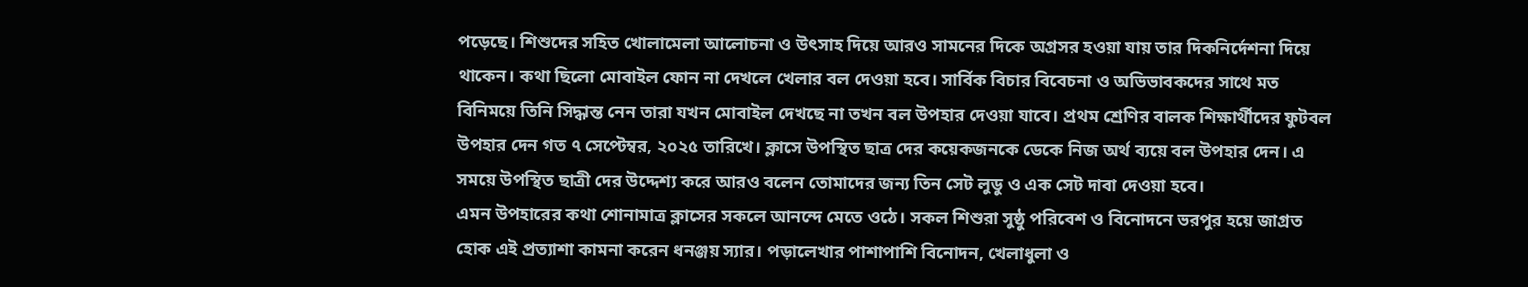পড়েছে। শিশুদের সহিত খোলামেলা আলোচনা ও উৎসাহ দিয়ে আরও সামনের দিকে অগ্রসর হওয়া যায় তার দিকনির্দেশনা দিয়ে থাকেন। কথা ছিলো মোবাইল ফোন না দেখলে খেলার বল দেওয়া হবে। সার্বিক বিচার বিবেচনা ও অভিভাবকদের সাথে মত বিনিময়ে তিনি সিদ্ধান্ত নেন তারা যখন মোবাইল দেখছে না তখন বল উপহার দেওয়া যাবে। প্রথম শ্রেণির বালক শিক্ষার্থীদের ফুটবল উপহার দেন গত ৭ সেপ্টেম্বর, ২০২৫ তারিখে। ক্লাসে উপস্থিত ছাত্র দের কয়েকজনকে ডেকে নিজ অর্থ ব্যয়ে বল উপহার দেন। এ সময়ে উপস্থিত ছাত্রী দের উদ্দেশ্য করে আরও বলেন তোমাদের জন্য তিন সেট লুডু ও এক সেট দাবা দেওয়া হবে।
এমন উপহারের কথা শোনামাত্র ক্লাসের সকলে আনন্দে মেতে ওঠে। সকল শিশুরা সুষ্ঠু পরিবেশ ও বিনোদনে ভরপুর হয়ে জাগ্রত হোক এই প্রত্যাশা কামনা করেন ধনঞ্জয় স্যার। পড়ালেখার পাশাপাশি বিনোদন, খেলাধুলা ও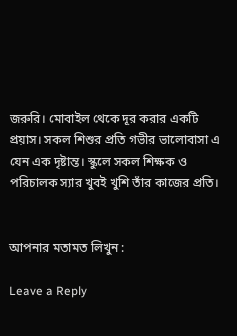জরুরি। মোবাইল থেকে দূর করার একটি প্রয়াস। সকল শিশুর প্রতি গভীর ভালোবাসা এ যেন এক দৃষ্টান্ত। স্কুলে সকল শিক্ষক ও পরিচালক স্যার খুবই খুশি তাঁর কাজের প্রতি।


আপনার মতামত লিখুন :

Leave a Reply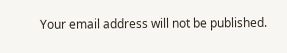Your email address will not be published.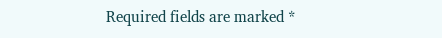Required fields are marked *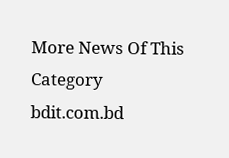More News Of This Category
bdit.com.bd